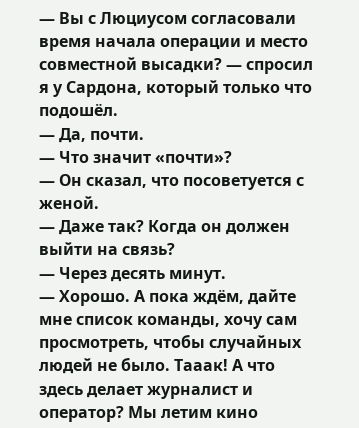— Вы с Люциусом согласовали время начала операции и место совместной высадки? — спросил я у Сардона, который только что подошёл.
— Да, почти.
— Что значит «почти»?
— Он сказал, что посоветуется с женой.
— Даже так? Когда он должен выйти на связь?
— Через десять минут.
— Хорошо. А пока ждём, дайте мне список команды, хочу сам просмотреть, чтобы случайных людей не было. Тааак! А что здесь делает журналист и оператор? Мы летим кино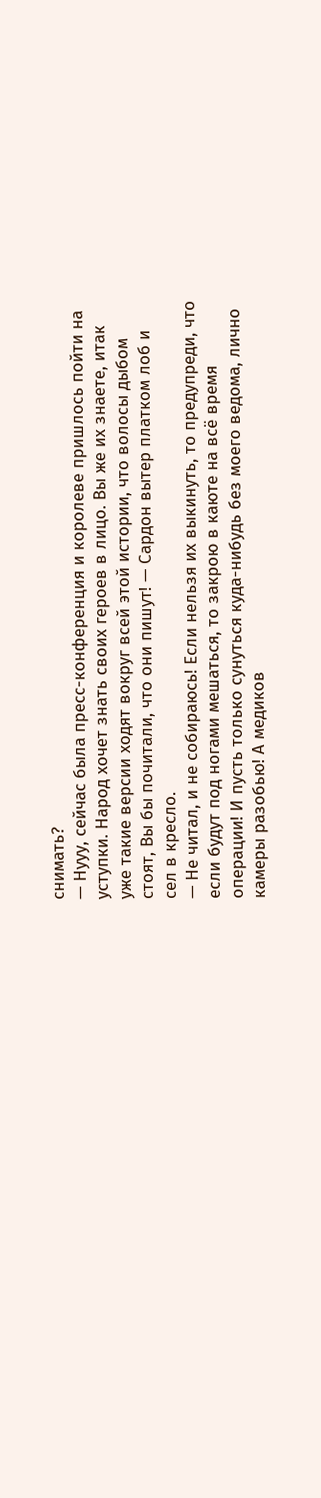снимать?
— Нууу, сейчас была пресс-конференция и королеве пришлось пойти на уступки. Народ хочет знать своих героев в лицо. Вы же их знаете, итак уже такие версии ходят вокруг всей этой истории, что волосы дыбом стоят, Вы бы почитали, что они пишут! — Сардон вытер платком лоб и сел в кресло.
— Не читал, и не собираюсь! Если нельзя их выкинуть, то предупреди, что если будут под ногами мешаться, то закрою в каюте на всё время операции! И пусть только сунуться куда-нибудь без моего ведома, лично камеры разобью! А медиков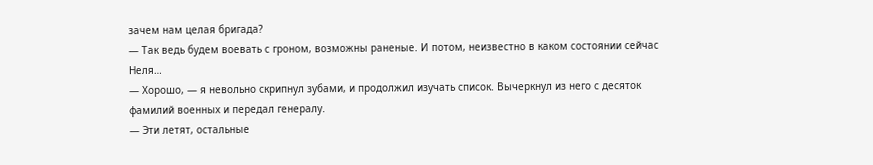зачем нам целая бригада?
— Так ведь будем воевать с гроном, возможны раненые. И потом, неизвестно в каком состоянии сейчас Неля…
— Хорошо, — я невольно скрипнул зубами, и продолжил изучать список. Вычеркнул из него с десяток фамилий военных и передал генералу.
— Эти летят, остальные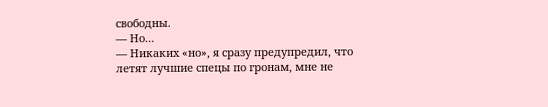свободны.
— Но…
— Никаких «но», я сразу предупредил, что летят лучшие спецы по гронам, мне не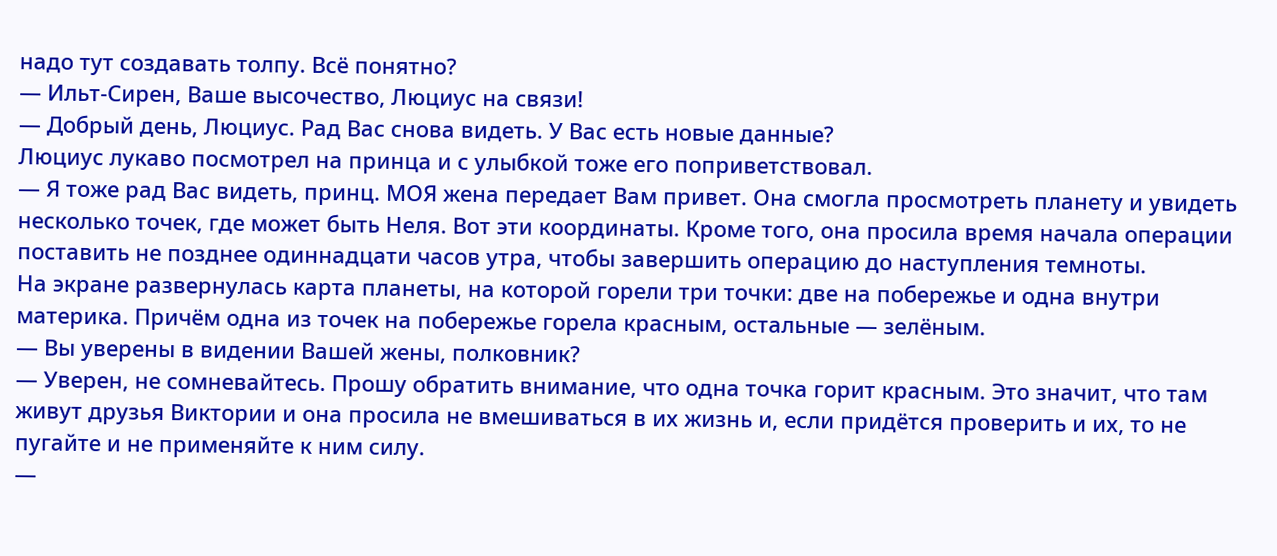надо тут создавать толпу. Всё понятно?
— Ильт-Сирен, Ваше высочество, Люциус на связи!
— Добрый день, Люциус. Рад Вас снова видеть. У Вас есть новые данные?
Люциус лукаво посмотрел на принца и с улыбкой тоже его поприветствовал.
— Я тоже рад Вас видеть, принц. МОЯ жена передает Вам привет. Она смогла просмотреть планету и увидеть несколько точек, где может быть Неля. Вот эти координаты. Кроме того, она просила время начала операции поставить не позднее одиннадцати часов утра, чтобы завершить операцию до наступления темноты.
На экране развернулась карта планеты, на которой горели три точки: две на побережье и одна внутри материка. Причём одна из точек на побережье горела красным, остальные — зелёным.
— Вы уверены в видении Вашей жены, полковник?
— Уверен, не сомневайтесь. Прошу обратить внимание, что одна точка горит красным. Это значит, что там живут друзья Виктории и она просила не вмешиваться в их жизнь и, если придётся проверить и их, то не пугайте и не применяйте к ним силу.
—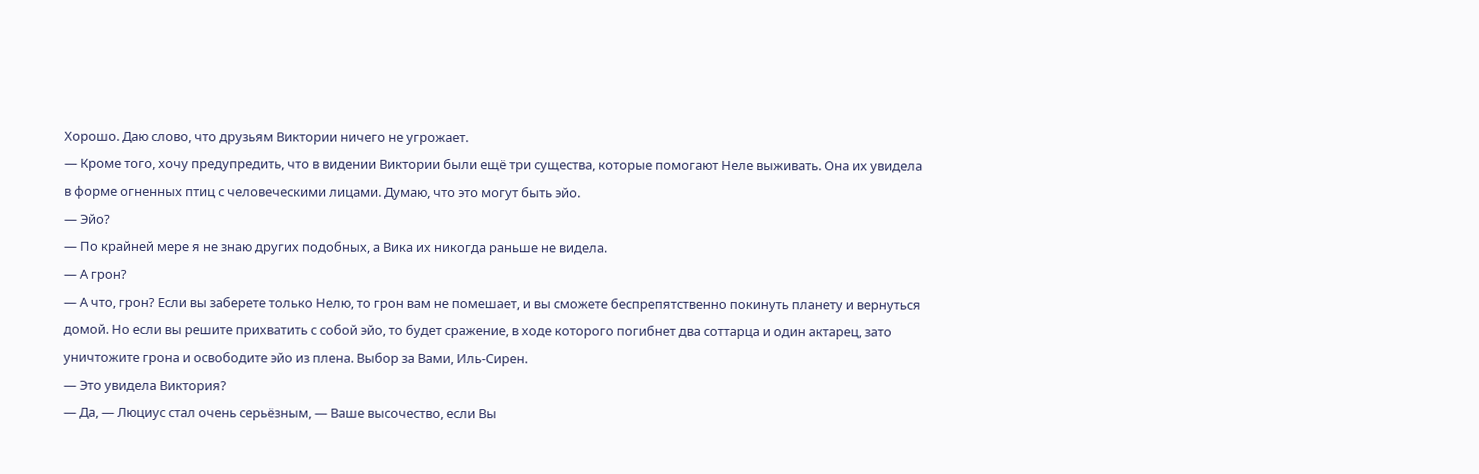Хорошо. Даю слово, что друзьям Виктории ничего не угрожает.
— Кроме того, хочу предупредить, что в видении Виктории были ещё три существа, которые помогают Неле выживать. Она их увидела в форме огненных птиц с человеческими лицами. Думаю, что это могут быть эйо.
— Эйо?
— По крайней мере я не знаю других подобных, а Вика их никогда раньше не видела.
— А грон?
— А что, грон? Если вы заберете только Нелю, то грон вам не помешает, и вы сможете беспрепятственно покинуть планету и вернуться домой. Но если вы решите прихватить с собой эйо, то будет сражение, в ходе которого погибнет два соттарца и один актарец, зато уничтожите грона и освободите эйо из плена. Выбор за Вами, Иль-Сирен.
— Это увидела Виктория?
— Да, — Люциус стал очень серьёзным, — Ваше высочество, если Вы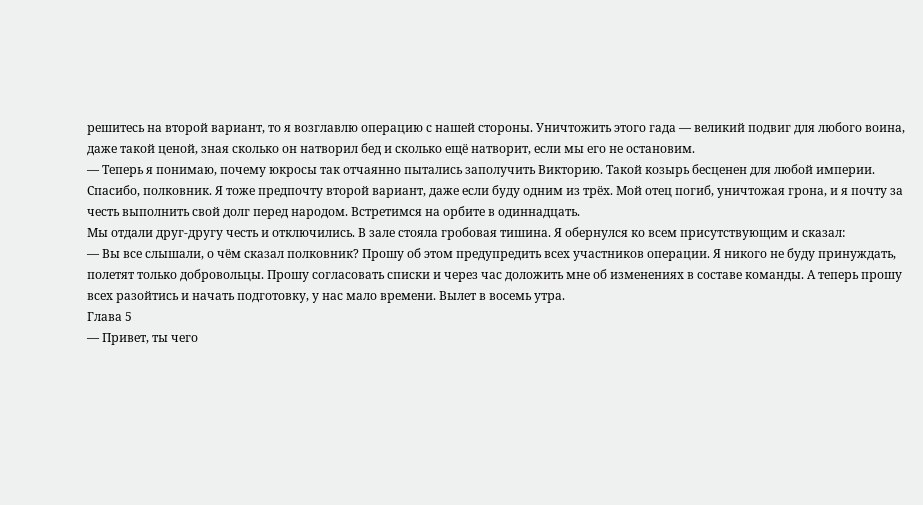решитесь на второй вариант, то я возглавлю операцию с нашей стороны. Уничтожить этого гада — великий подвиг для любого воина, даже такой ценой, зная сколько он натворил бед и сколько ещё натворит, если мы его не остановим.
— Теперь я понимаю, почему юкросы так отчаянно пытались заполучить Викторию. Такой козырь бесценен для любой империи. Спасибо, полковник. Я тоже предпочту второй вариант, даже если буду одним из трёх. Мой отец погиб, уничтожая грона, и я почту за честь выполнить свой долг перед народом. Встретимся на орбите в одиннадцать.
Мы отдали друг-другу честь и отключились. В зале стояла гробовая тишина. Я обернулся ко всем присутствующим и сказал:
— Вы все слышали, о чём сказал полковник? Прошу об этом предупредить всех участников операции. Я никого не буду принуждать, полетят только добровольцы. Прошу согласовать списки и через час доложить мне об изменениях в составе команды. А теперь прошу всех разойтись и начать подготовку, у нас мало времени. Вылет в восемь утра.
Глава 5
— Привет, ты чего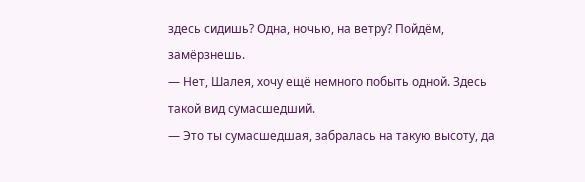здесь сидишь? Одна, ночью, на ветру? Пойдём, замёрзнешь.
— Нет, Шалея, хочу ещё немного побыть одной. Здесь такой вид сумасшедший.
— Это ты сумасшедшая, забралась на такую высоту, да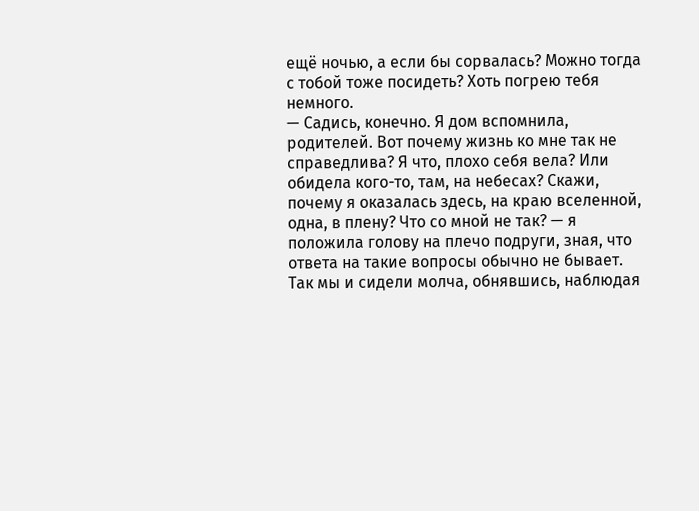ещё ночью, а если бы сорвалась? Можно тогда с тобой тоже посидеть? Хоть погрею тебя немного.
— Садись, конечно. Я дом вспомнила, родителей. Вот почему жизнь ко мне так не справедлива? Я что, плохо себя вела? Или обидела кого-то, там, на небесах? Скажи, почему я оказалась здесь, на краю вселенной, одна, в плену? Что со мной не так? — я положила голову на плечо подруги, зная, что ответа на такие вопросы обычно не бывает.
Так мы и сидели молча, обнявшись, наблюдая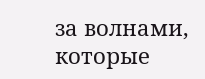за волнами, которые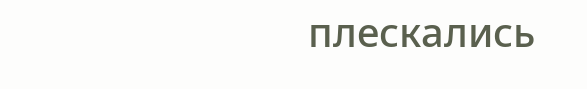плескались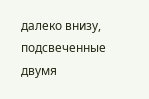далеко внизу, подсвеченные двумя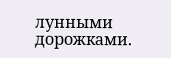лунными дорожками.